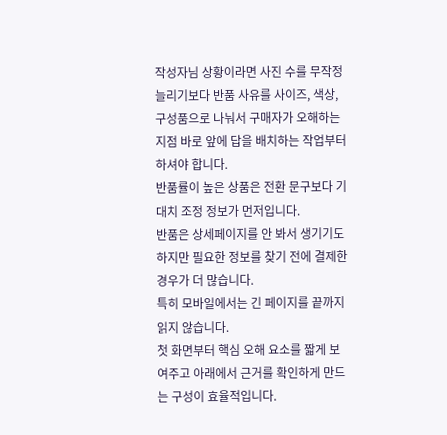작성자님 상황이라면 사진 수를 무작정 늘리기보다 반품 사유를 사이즈, 색상, 구성품으로 나눠서 구매자가 오해하는 지점 바로 앞에 답을 배치하는 작업부터 하셔야 합니다.
반품률이 높은 상품은 전환 문구보다 기대치 조정 정보가 먼저입니다.
반품은 상세페이지를 안 봐서 생기기도 하지만 필요한 정보를 찾기 전에 결제한 경우가 더 많습니다.
특히 모바일에서는 긴 페이지를 끝까지 읽지 않습니다.
첫 화면부터 핵심 오해 요소를 짧게 보여주고 아래에서 근거를 확인하게 만드는 구성이 효율적입니다.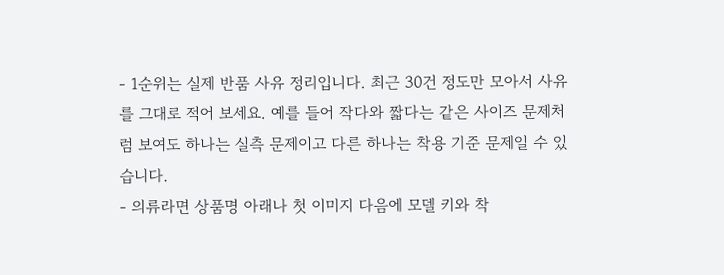- 1순위는 실제 반품 사유 정리입니다. 최근 30건 정도만 모아서 사유를 그대로 적어 보세요. 예를 들어 작다와 짧다는 같은 사이즈 문제처럼 보여도 하나는 실측 문제이고 다른 하나는 착용 기준 문제일 수 있습니다.
- 의류라면 상품명 아래나 첫 이미지 다음에 모델 키와 착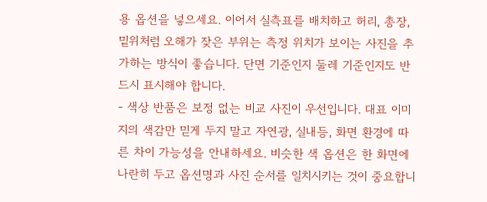용 옵션을 넣으세요. 이어서 실측표를 배치하고 허리, 총장, 밑위처럼 오해가 잦은 부위는 측정 위치가 보이는 사진을 추가하는 방식이 좋습니다. 단면 기준인지 둘레 기준인지도 반드시 표시해야 합니다.
- 색상 반품은 보정 없는 비교 사진이 우선입니다. 대표 이미지의 색감만 믿게 두지 말고 자연광, 실내등, 화면 환경에 따른 차이 가능성을 안내하세요. 비슷한 색 옵션은 한 화면에 나란히 두고 옵션명과 사진 순서를 일치시키는 것이 중요합니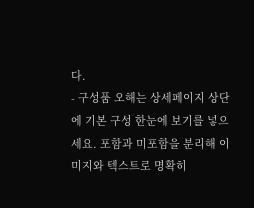다.
- 구성품 오해는 상세페이지 상단에 기본 구성 한눈에 보기를 넣으세요. 포함과 미포함을 분리해 이미지와 텍스트로 명확히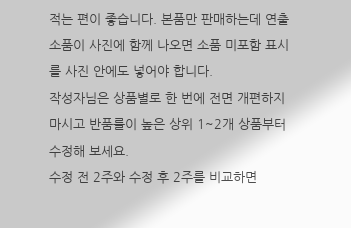적는 편이 좋습니다. 본품만 판매하는데 연출 소품이 사진에 함께 나오면 소품 미포함 표시를 사진 안에도 넣어야 합니다.
작성자님은 상품별로 한 번에 전면 개편하지 마시고 반품률이 높은 상위 1~2개 상품부터 수정해 보세요.
수정 전 2주와 수정 후 2주를 비교하면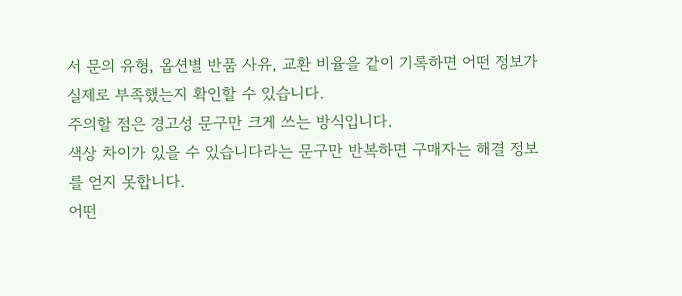서 문의 유형, 옵션별 반품 사유, 교환 비율을 같이 기록하면 어떤 정보가 실제로 부족했는지 확인할 수 있습니다.
주의할 점은 경고성 문구만 크게 쓰는 방식입니다.
색상 차이가 있을 수 있습니다라는 문구만 반복하면 구매자는 해결 정보를 얻지 못합니다.
어떤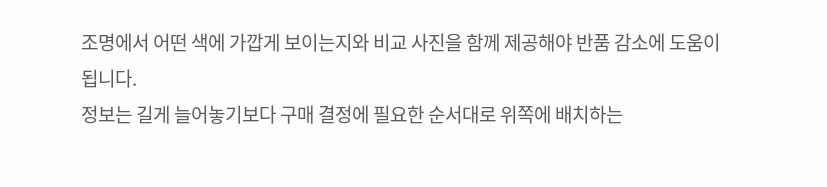조명에서 어떤 색에 가깝게 보이는지와 비교 사진을 함께 제공해야 반품 감소에 도움이 됩니다.
정보는 길게 늘어놓기보다 구매 결정에 필요한 순서대로 위쪽에 배치하는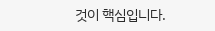것이 핵심입니다.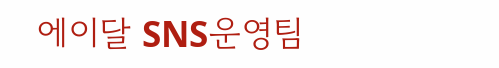에이달 SNS운영팀